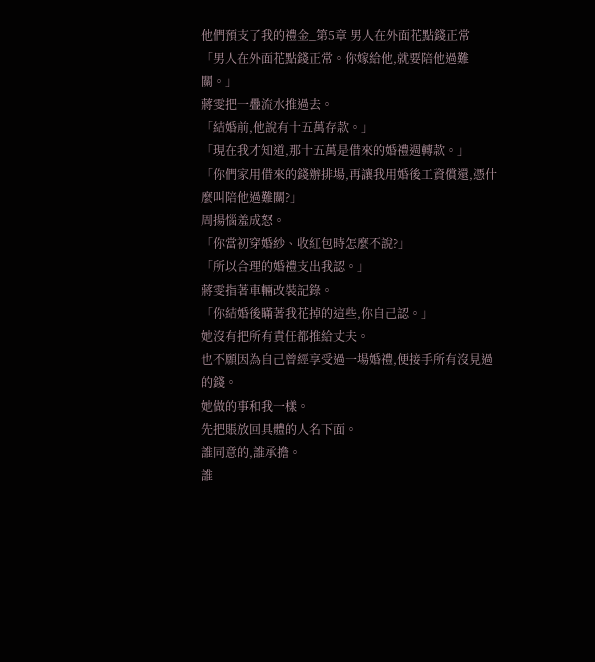他們預支了我的禮金_第5章 男人在外面花點錢正常
「男人在外面花點錢正常。你嫁給他,就要陪他過難關。」
蔣雯把一疊流水推過去。
「結婚前,他說有十五萬存款。」
「現在我才知道,那十五萬是借來的婚禮週轉款。」
「你們家用借來的錢辦排場,再讓我用婚後工資償還,憑什麼叫陪他過難關?」
周揚惱羞成怒。
「你當初穿婚紗、收紅包時怎麼不說?」
「所以合理的婚禮支出我認。」
蔣雯指著車輛改裝記錄。
「你結婚後瞞著我花掉的這些,你自己認。」
她沒有把所有責任都推給丈夫。
也不願因為自己曾經享受過一場婚禮,便接手所有沒見過的錢。
她做的事和我一樣。
先把賬放回具體的人名下面。
誰同意的,誰承擔。
誰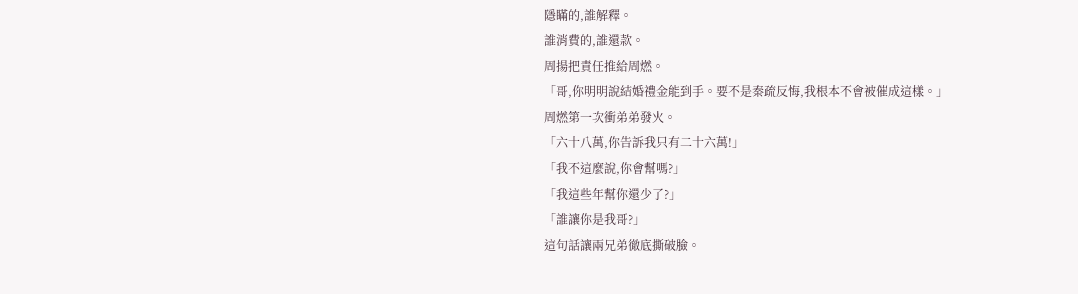隱瞞的,誰解釋。
誰消費的,誰還款。
周揚把責任推給周燃。
「哥,你明明說結婚禮金能到手。要不是秦疏反悔,我根本不會被催成這樣。」
周燃第一次衝弟弟發火。
「六十八萬,你告訴我只有二十六萬!」
「我不這麼說,你會幫嗎?」
「我這些年幫你還少了?」
「誰讓你是我哥?」
這句話讓兩兄弟徹底撕破臉。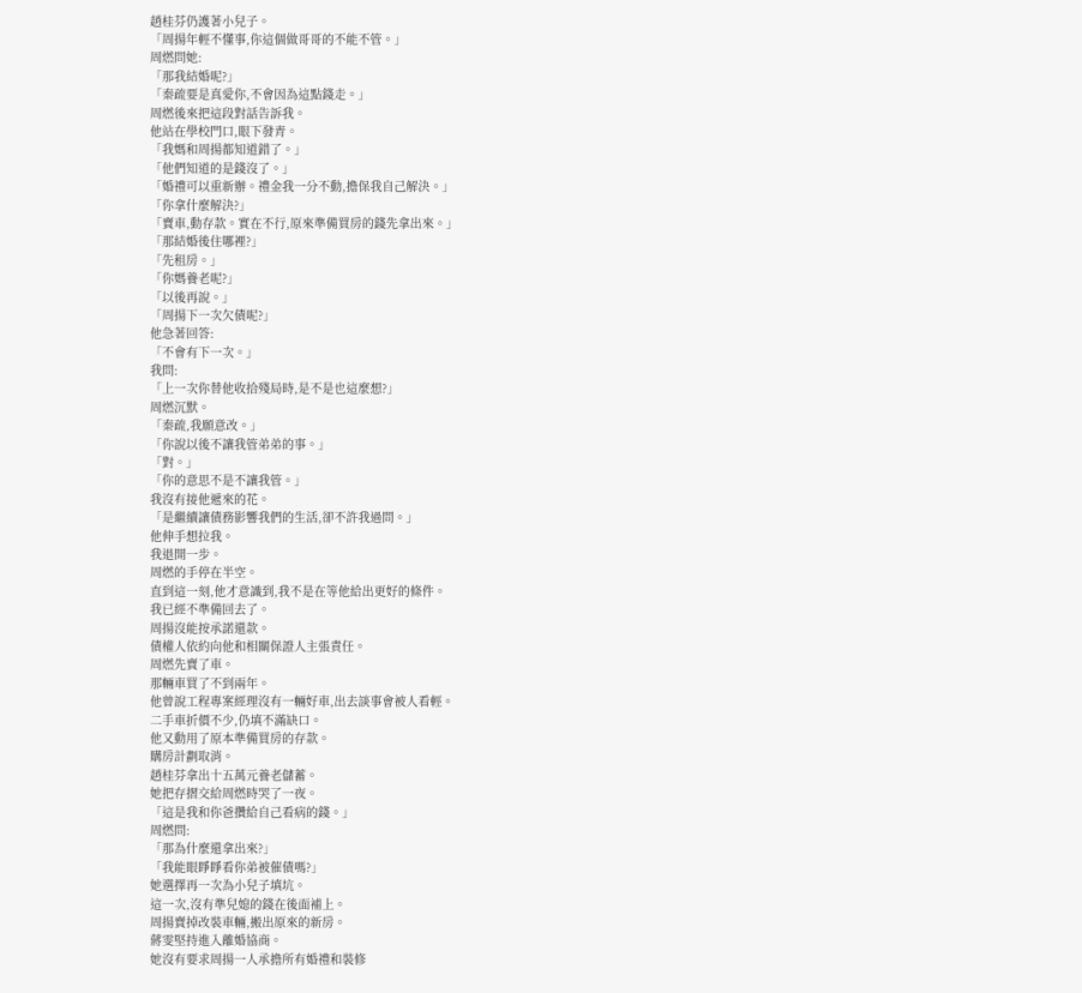趙桂芬仍護著小兒子。
「周揚年輕不懂事,你這個做哥哥的不能不管。」
周燃問她:
「那我結婚呢?」
「秦疏要是真愛你,不會因為這點錢走。」
周燃後來把這段對話告訴我。
他站在學校門口,眼下發青。
「我媽和周揚都知道錯了。」
「他們知道的是錢沒了。」
「婚禮可以重新辦。禮金我一分不動,擔保我自己解決。」
「你拿什麼解決?」
「賣車,動存款。實在不行,原來準備買房的錢先拿出來。」
「那結婚後住哪裡?」
「先租房。」
「你媽養老呢?」
「以後再說。」
「周揚下一次欠債呢?」
他急著回答:
「不會有下一次。」
我問:
「上一次你替他收拾殘局時,是不是也這麼想?」
周燃沉默。
「秦疏,我願意改。」
「你說以後不讓我管弟弟的事。」
「對。」
「你的意思不是不讓我管。」
我沒有接他遞來的花。
「是繼續讓債務影響我們的生活,卻不許我過問。」
他伸手想拉我。
我退開一步。
周燃的手停在半空。
直到這一刻,他才意識到,我不是在等他給出更好的條件。
我已經不準備回去了。
周揚沒能按承諾還款。
債權人依約向他和相關保證人主張責任。
周燃先賣了車。
那輛車買了不到兩年。
他曾說工程專案經理沒有一輛好車,出去談事會被人看輕。
二手車折價不少,仍填不滿缺口。
他又動用了原本準備買房的存款。
購房計劃取消。
趙桂芬拿出十五萬元養老儲蓄。
她把存摺交給周燃時哭了一夜。
「這是我和你爸攢給自己看病的錢。」
周燃問:
「那為什麼還拿出來?」
「我能眼睜睜看你弟被催債嗎?」
她選擇再一次為小兒子填坑。
這一次,沒有準兒媳的錢在後面補上。
周揚賣掉改裝車輛,搬出原來的新房。
蔣雯堅持進入離婚協商。
她沒有要求周揚一人承擔所有婚禮和裝修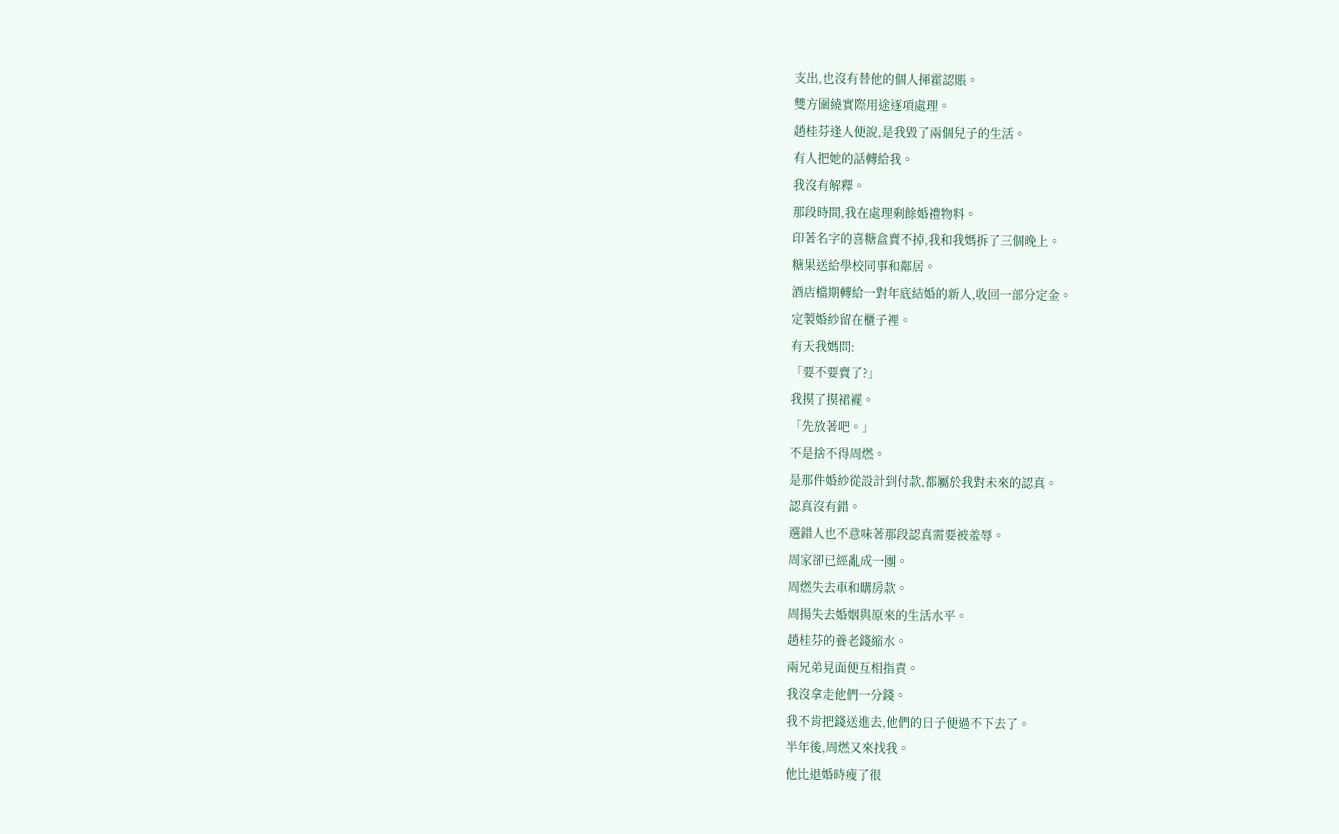支出,也沒有替他的個人揮霍認賬。
雙方圍繞實際用途逐項處理。
趙桂芬逢人便說,是我毀了兩個兒子的生活。
有人把她的話轉給我。
我沒有解釋。
那段時間,我在處理剩餘婚禮物料。
印著名字的喜糖盒賣不掉,我和我媽拆了三個晚上。
糖果送給學校同事和鄰居。
酒店檔期轉給一對年底結婚的新人,收回一部分定金。
定製婚紗留在櫃子裡。
有天我媽問:
「要不要賣了?」
我摸了摸裙襬。
「先放著吧。」
不是捨不得周燃。
是那件婚紗從設計到付款,都屬於我對未來的認真。
認真沒有錯。
選錯人也不意味著那段認真需要被羞辱。
周家卻已經亂成一團。
周燃失去車和購房款。
周揚失去婚姻與原來的生活水平。
趙桂芬的養老錢縮水。
兩兄弟見面便互相指責。
我沒拿走他們一分錢。
我不肯把錢送進去,他們的日子便過不下去了。
半年後,周燃又來找我。
他比退婚時瘦了很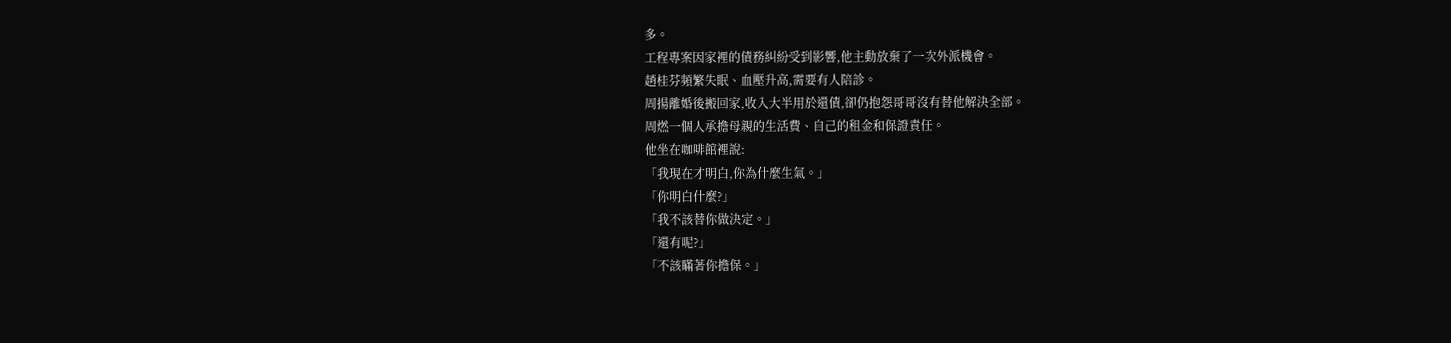多。
工程專案因家裡的債務糾紛受到影響,他主動放棄了一次外派機會。
趙桂芬頻繁失眠、血壓升高,需要有人陪診。
周揚離婚後搬回家,收入大半用於還債,卻仍抱怨哥哥沒有替他解決全部。
周燃一個人承擔母親的生活費、自己的租金和保證責任。
他坐在咖啡館裡說:
「我現在才明白,你為什麼生氣。」
「你明白什麼?」
「我不該替你做決定。」
「還有呢?」
「不該瞞著你擔保。」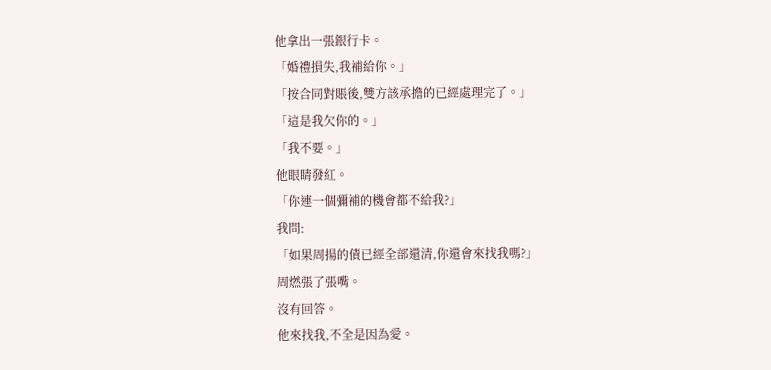他拿出一張銀行卡。
「婚禮損失,我補給你。」
「按合同對賬後,雙方該承擔的已經處理完了。」
「這是我欠你的。」
「我不要。」
他眼睛發紅。
「你連一個彌補的機會都不給我?」
我問:
「如果周揚的債已經全部還清,你還會來找我嗎?」
周燃張了張嘴。
沒有回答。
他來找我,不全是因為愛。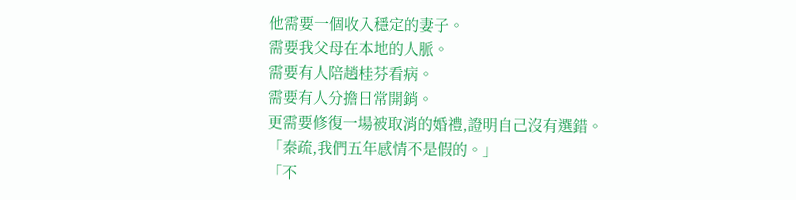他需要一個收入穩定的妻子。
需要我父母在本地的人脈。
需要有人陪趙桂芬看病。
需要有人分擔日常開銷。
更需要修復一場被取消的婚禮,證明自己沒有選錯。
「秦疏,我們五年感情不是假的。」
「不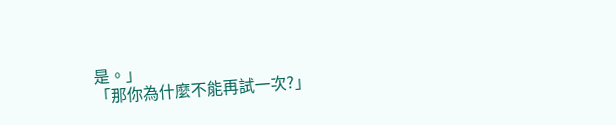是。」
「那你為什麼不能再試一次?」